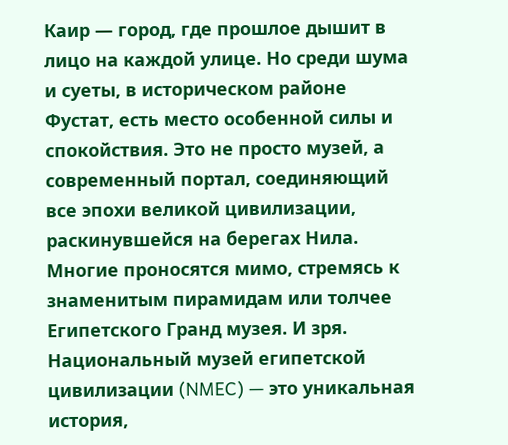Каир — город, где прошлое дышит в лицо на каждой улице. Но среди шума и суеты, в историческом районе Фустат, есть место особенной силы и спокойствия. Это не просто музей, а современный портал, соединяющий все эпохи великой цивилизации, раскинувшейся на берегах Нила. Многие проносятся мимо, стремясь к знаменитым пирамидам или толчее Египетского Гранд музея. И зря. Национальный музей египетской цивилизации (NMEC) — это уникальная история,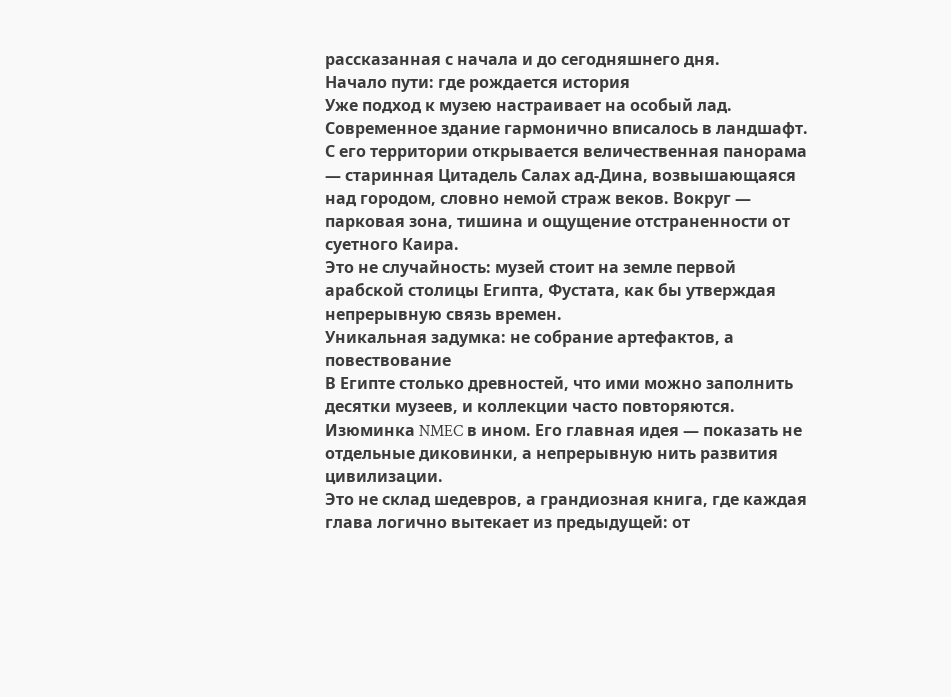рассказанная с начала и до сегодняшнего дня.
Начало пути: где рождается история
Уже подход к музею настраивает на особый лад.
Современное здание гармонично вписалось в ландшафт. С его территории открывается величественная панорама — старинная Цитадель Салах ад-Дина, возвышающаяся над городом, словно немой страж веков. Вокруг — парковая зона, тишина и ощущение отстраненности от суетного Каира.
Это не случайность: музей стоит на земле первой арабской столицы Египта, Фустата, как бы утверждая непрерывную связь времен.
Уникальная задумка: не собрание артефактов, а повествование
В Египте столько древностей, что ими можно заполнить десятки музеев, и коллекции часто повторяются. Изюминка NMEC в ином. Его главная идея — показать не отдельные диковинки, а непрерывную нить развития цивилизации.
Это не склад шедевров, а грандиозная книга, где каждая глава логично вытекает из предыдущей: от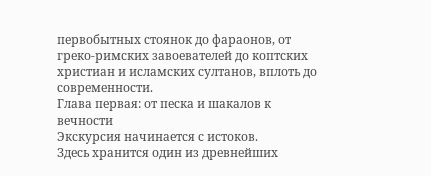первобытных стоянок до фараонов, от греко-римских завоевателей до коптских христиан и исламских султанов, вплоть до современности.
Глава первая: от песка и шакалов к вечности
Экскурсия начинается с истоков.
Здесь хранится один из древнейших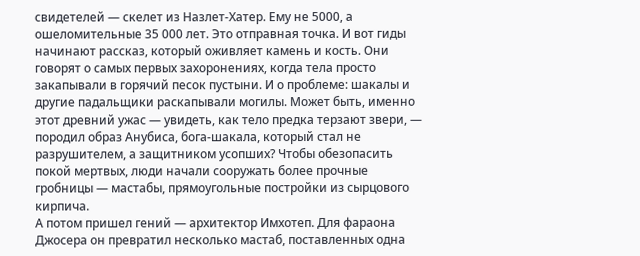свидетелей — скелет из Назлет-Хатер. Ему не 5000, а ошеломительные 35 000 лет. Это отправная точка. И вот гиды начинают рассказ, который оживляет камень и кость. Они говорят о самых первых захоронениях, когда тела просто закапывали в горячий песок пустыни. И о проблеме: шакалы и другие падальщики раскапывали могилы. Может быть, именно этот древний ужас — увидеть, как тело предка терзают звери, — породил образ Анубиса, бога-шакала, который стал не разрушителем, а защитником усопших? Чтобы обезопасить покой мертвых, люди начали сооружать более прочные гробницы — мастабы, прямоугольные постройки из сырцового кирпича.
А потом пришел гений — архитектор Имхотеп. Для фараона Джосера он превратил несколько мастаб, поставленных одна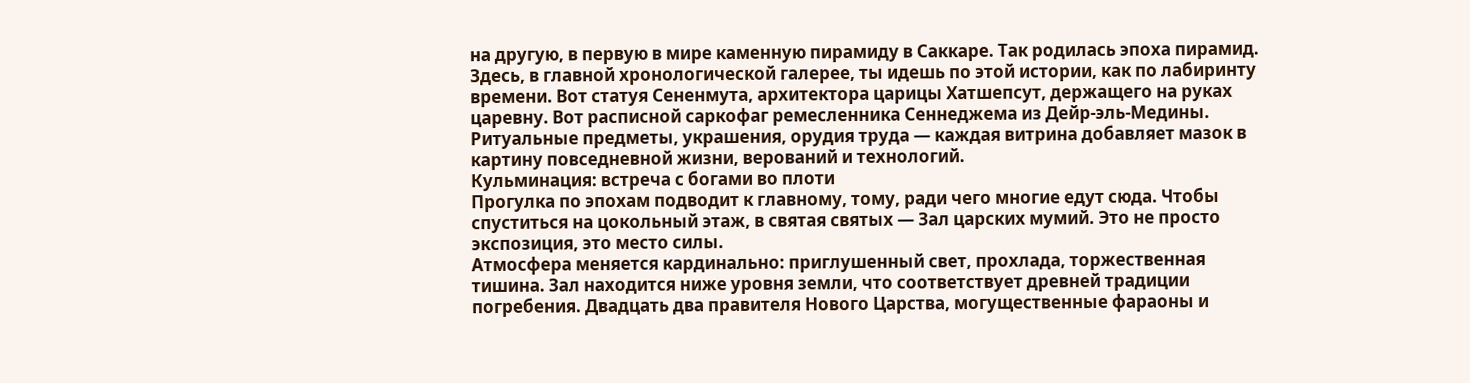на другую, в первую в мире каменную пирамиду в Саккаре. Так родилась эпоха пирамид.
Здесь, в главной хронологической галерее, ты идешь по этой истории, как по лабиринту времени. Вот статуя Сененмута, архитектора царицы Хатшепсут, держащего на руках царевну. Вот расписной саркофаг ремесленника Сеннеджема из Дейр-эль-Медины. Ритуальные предметы, украшения, орудия труда — каждая витрина добавляет мазок в картину повседневной жизни, верований и технологий.
Кульминация: встреча с богами во плоти
Прогулка по эпохам подводит к главному, тому, ради чего многие едут сюда. Чтобы спуститься на цокольный этаж, в святая святых — Зал царских мумий. Это не просто экспозиция, это место силы.
Атмосфера меняется кардинально: приглушенный свет, прохлада, торжественная тишина. Зал находится ниже уровня земли, что соответствует древней традиции погребения. Двадцать два правителя Нового Царства, могущественные фараоны и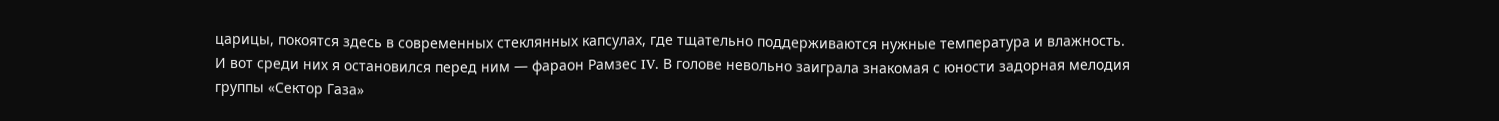царицы, покоятся здесь в современных стеклянных капсулах, где тщательно поддерживаются нужные температура и влажность.
И вот среди них я остановился перед ним — фараон Рамзес IV. В голове невольно заиграла знакомая с юности задорная мелодия группы «Сектор Газа»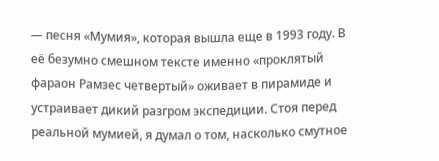— песня «Мумия», которая вышла еще в 1993 году. В её безумно смешном тексте именно «проклятый фараон Рамзес четвертый» оживает в пирамиде и устраивает дикий разгром экспедиции. Стоя перед реальной мумией, я думал о том, насколько смутное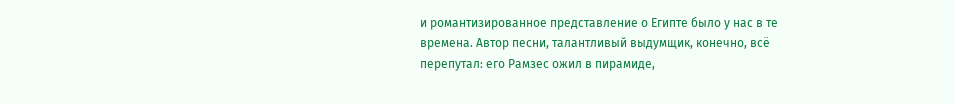и романтизированное представление о Египте было у нас в те времена. Автор песни, талантливый выдумщик, конечно, всё перепутал: его Рамзес ожил в пирамиде,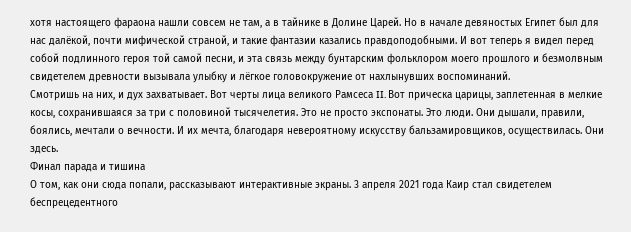хотя настоящего фараона нашли совсем не там, а в тайнике в Долине Царей. Но в начале девяностых Египет был для нас далёкой, почти мифической страной, и такие фантазии казались правдоподобными. И вот теперь я видел перед собой подлинного героя той самой песни, и эта связь между бунтарским фольклором моего прошлого и безмолвным свидетелем древности вызывала улыбку и лёгкое головокружение от нахлынувших воспоминаний.
Смотришь на них, и дух захватывает. Вот черты лица великого Рамсеса II. Вот прическа царицы, заплетенная в мелкие косы, сохранившаяся за три с половиной тысячелетия. Это не просто экспонаты. Это люди. Они дышали, правили, боялись, мечтали о вечности. И их мечта, благодаря невероятному искусству бальзамировщиков, осуществилась. Они здесь.
Финал парада и тишина
О том, как они сюда попали, рассказывают интерактивные экраны. 3 апреля 2021 года Каир стал свидетелем беспрецедентного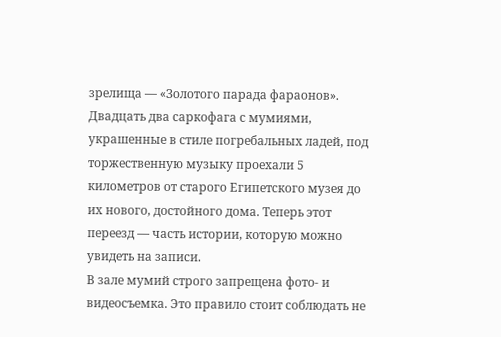зрелища — «Золотого парада фараонов». Двадцать два саркофага с мумиями, украшенные в стиле погребальных ладей, под торжественную музыку проехали 5 километров от старого Египетского музея до их нового, достойного дома. Теперь этот переезд — часть истории, которую можно увидеть на записи.
В зале мумий строго запрещена фото- и видеосъемка. Это правило стоит соблюдать не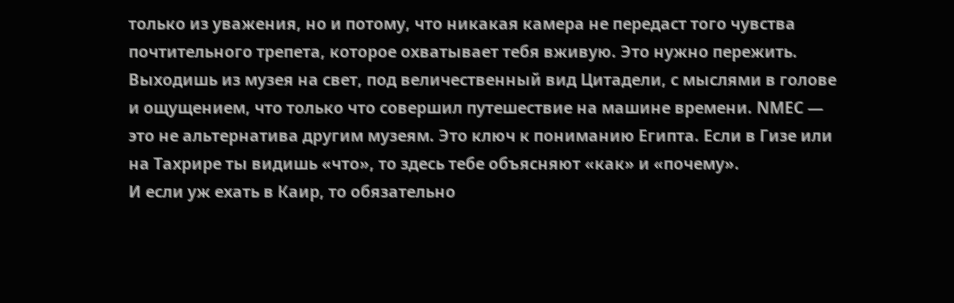только из уважения, но и потому, что никакая камера не передаст того чувства почтительного трепета, которое охватывает тебя вживую. Это нужно пережить.
Выходишь из музея на свет, под величественный вид Цитадели, с мыслями в голове и ощущением, что только что совершил путешествие на машине времени. NMEC — это не альтернатива другим музеям. Это ключ к пониманию Египта. Если в Гизе или на Тахрире ты видишь «что», то здесь тебе объясняют «как» и «почему».
И если уж ехать в Каир, то обязательно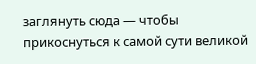заглянуть сюда — чтобы прикоснуться к самой сути великой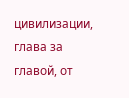цивилизации, глава за главой, от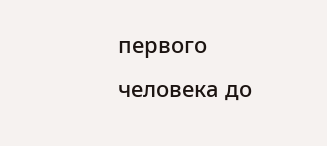первого человека до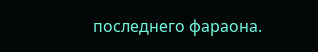последнего фараона.